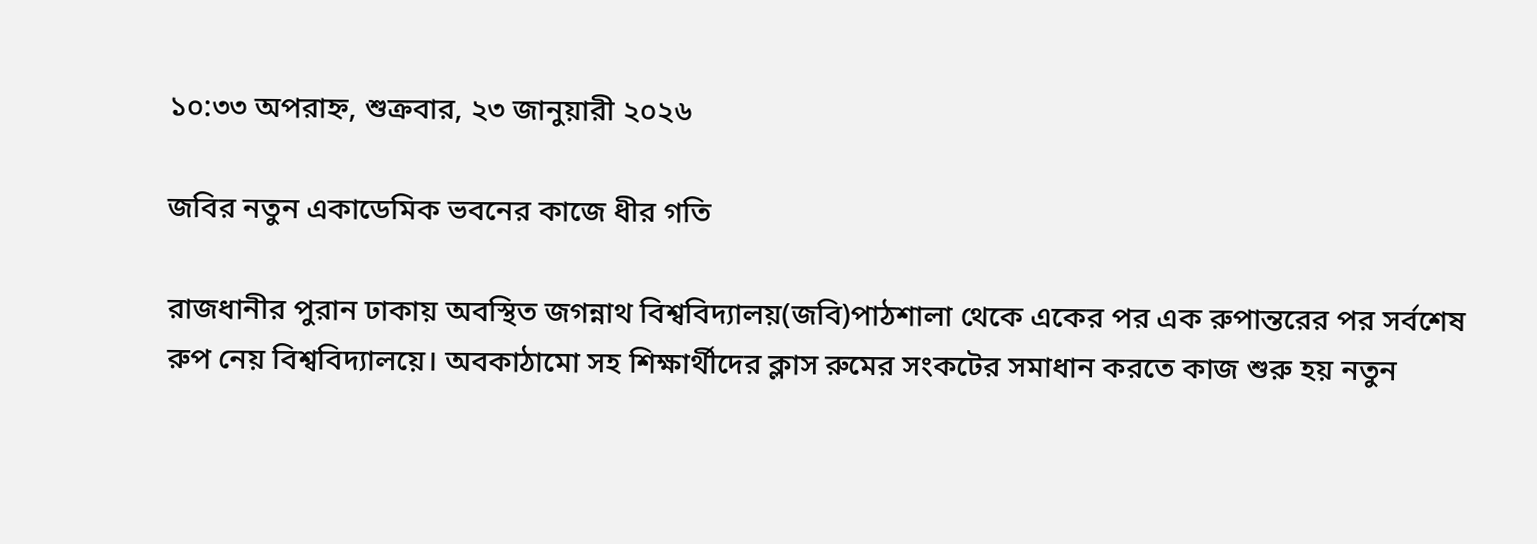১০:৩৩ অপরাহ্ন, শুক্রবার, ২৩ জানুয়ারী ২০২৬

জবির নতুন একাডেমিক ভবনের কাজে ধীর গতি

রাজধানীর পুরান ঢাকায় অবস্থিত জগন্নাথ বিশ্ববিদ্যালয়(জবি)পাঠশালা থেকে একের পর এক রুপান্তরের পর সর্বশেষ রুপ নেয় বিশ্ববিদ্যালয়ে। অবকাঠামো সহ শিক্ষার্থীদের ক্লাস রুমের সংকটের সমাধান করতে কাজ শুরু হয় নতুন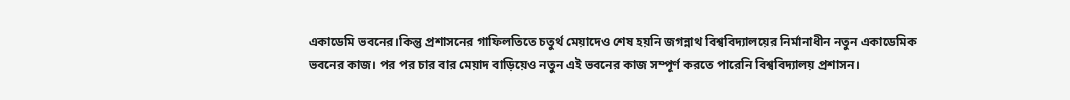একাডেমি ভবনের।কিন্তু প্রশাসনের গাফিলতিতে চতুর্থ মেয়াদেও শেষ হয়নি জগন্নাথ বিশ্ববিদ্যালয়ের নির্মানাধীন নতুন একাডেমিক ভবনের কাজ। পর পর চার বার মেয়াদ বাড়িয়েও নতুন এই ভবনের কাজ সম্পূর্ণ করতে পারেনি বিশ্ববিদ্যালয় প্রশাসন।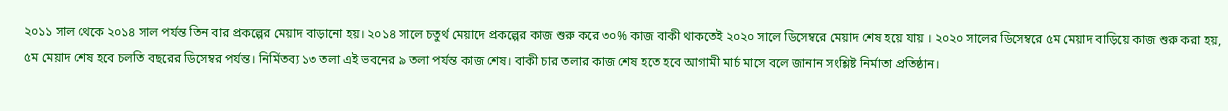২০১১ সাল থেকে ২০১৪ সাল পর্যন্ত তিন বার প্রকল্পের মেয়াদ বাড়ানো হয়। ২০১৪ সালে চতুর্থ মেয়াদে প্রকল্পের কাজ শুরু করে ৩০% কাজ বাকী থাকতেই ২০২০ সালে ডিসেম্বরে মেয়াদ শেষ হয়ে যায় । ২০২০ সালের ডিসেম্বরে ৫ম মেয়াদ বাড়িয়ে কাজ শুরু করা হয়, ৫ম মেয়াদ শেষ হবে চলতি বছরের ডিসেম্বর পর্যন্ত। নির্মিতব্য ১৩ তলা এই ভবনের ৯ তলা পর্যন্ত কাজ শেষ। বাকী চার তলার কাজ শেষ হতে হবে আগামী মার্চ মাসে বলে জানান সংশ্লিষ্ট নির্মাতা প্রতিষ্ঠান।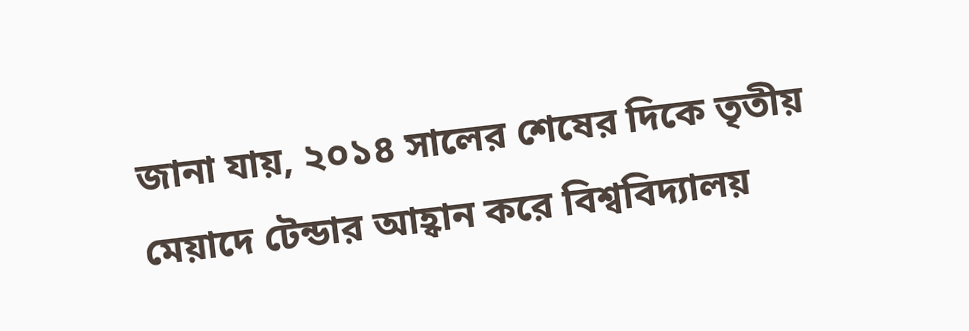জানা যায়, ২০১৪ সালের শেষের দিকে তৃতীয় মেয়াদে টেন্ডার আহ্বান করে বিশ্ববিদ্যালয়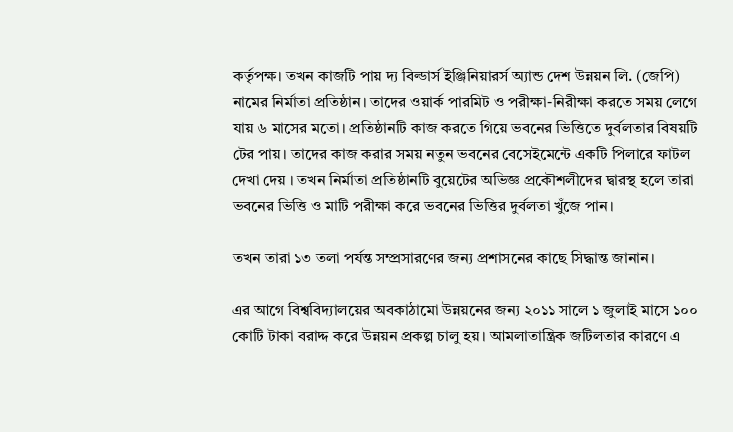কর্তৃপক্ষ। তখন কাজটি পায় দ্য বিল্ডার্স ইঞ্জিনিয়ারর্স অ্যান্ড দেশ উন্নয়ন লি. (জেপি) নামের নির্মাতা প্রতিষ্ঠান। তাদের ওয়ার্ক পারমিট ও পরীক্ষা-নিরীক্ষা করতে সময় লেগে যায় ৬ মাসের মতো। প্রতিষ্ঠানটি কাজ করতে গিয়ে ভবনের ভিত্তিতে দুর্বলতার বিষয়টি টের পায়। তাদের কাজ করার সময় নতুন ভবনের বেসেইমেন্টে একটি পিলারে ফাটল দেখা দেয় । তখন নির্মাতা প্রতিষ্ঠানটি বুয়েটের অভিজ্ঞ প্রকৌশলীদের দ্বারস্থ হলে তারা ভবনের ভিত্তি ও মাটি পরীক্ষা করে ভবনের ভিত্তির দুর্বলতা খুঁজে পান।

তখন তারা ১৩ তলা পর্যন্ত সম্প্রসারণের জন্য প্রশাসনের কাছে সিদ্ধান্ত জানান।

এর আগে বিশ্ববিদ্যালয়ের অবকাঠামো উন্নয়নের জন্য ২০১১ সালে ১ জুলাই মাসে ১০০ কোটি টাকা বরাদ্দ করে উন্নয়ন প্রকল্প চালু হয়। আমলাতান্ত্রিক জটিলতার কারণে এ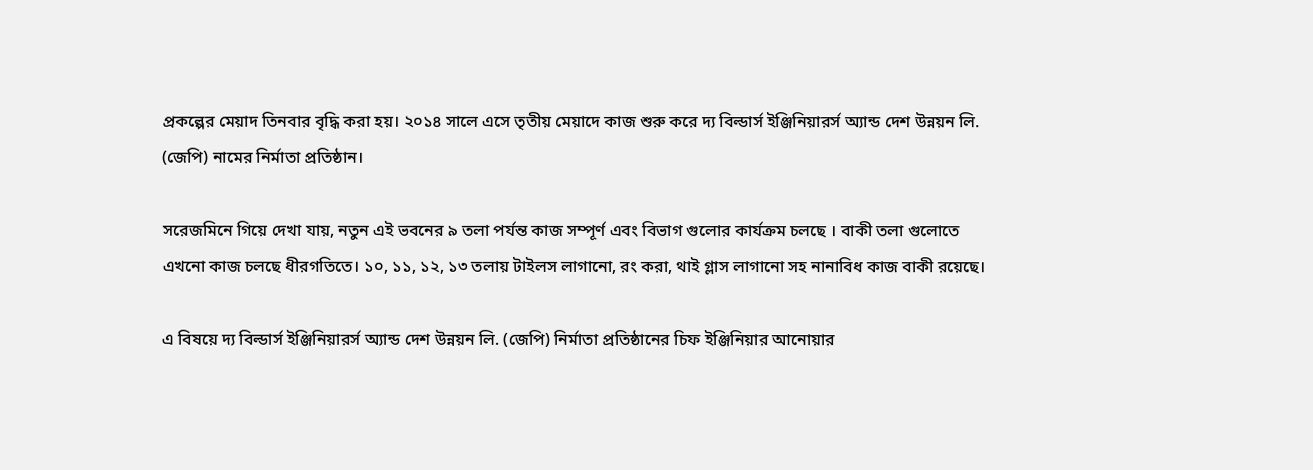প্রকল্পের মেয়াদ তিনবার বৃদ্ধি করা হয়। ২০১৪ সালে এসে তৃতীয় মেয়াদে কাজ শুরু করে দ্য বিল্ডার্স ইঞ্জিনিয়ারর্স অ্যান্ড দেশ উন্নয়ন লি. (জেপি) নামের নির্মাতা প্রতিষ্ঠান।

সরেজমিনে গিয়ে দেখা যায়, নতুন এই ভবনের ৯ তলা পর্যন্ত কাজ সম্পূর্ণ এবং বিভাগ গুলোর কার্যক্রম চলছে । বাকী তলা গুলোতে এখনো কাজ চলছে ধীরগতিতে। ১০, ১১, ১২, ১৩ তলায় টাইলস লাগানো, রং করা, থাই গ্লাস লাগানো সহ নানাবিধ কাজ বাকী রয়েছে।

এ বিষয়ে দ্য বিল্ডার্স ইঞ্জিনিয়ারর্স অ্যান্ড দেশ উন্নয়ন লি. (জেপি) নির্মাতা প্রতিষ্ঠানের চিফ ইঞ্জিনিয়ার আনোয়ার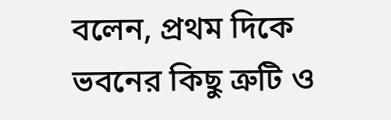বলেন, প্রথম দিকে ভবনের কিছু ত্রুটি ও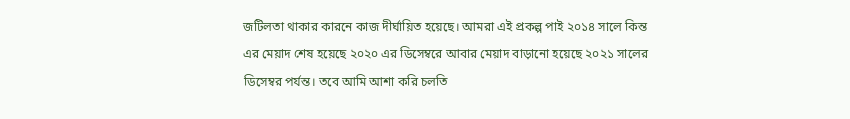জটিলতা থাকার কারনে কাজ দীর্ঘায়িত হয়েছে। আমরা এই প্রকল্প পাই ২০১৪ সালে কিন্ত এর মেয়াদ শেষ হয়েছে ২০২০ এর ডিসেম্বরে আবার মেয়াদ বাড়ানো হয়েছে ২০২১ সালের ডিসেম্বর পর্যন্ত। তবে আমি আশা করি চলতি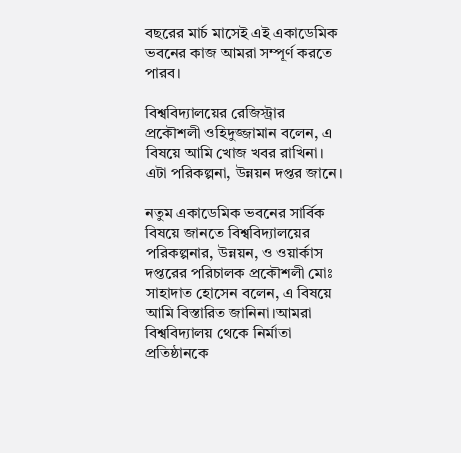বছরের মার্চ মাসেই এই একাডেমিক ভবনের কাজ আমরা সম্পূর্ণ করতে পারব।

বিশ্ববিদ্যালয়ের রেজিস্ট্রার প্রকৌশলী ওহিদুজ্জামান বলেন, এ বিষয়ে আমি খোজ খবর রাখিনা। এটা পরিকল্পনা, উন্নয়ন দপ্তর জানে।

নতুম একাডেমিক ভবনের সার্বিক বিষয়ে জানতে বিশ্ববিদ্যালয়ের পরিকল্পনার, উন্নয়ন, ও ওয়ার্কাস দপ্তরের পরিচালক প্রকৌশলী মোঃ সাহাদাত হোসেন বলেন, এ বিষয়ে আমি বিস্তারিত জানিনা।আমরা বিশ্ববিদ্যালয় থেকে নির্মাতা প্রতিষ্ঠানকে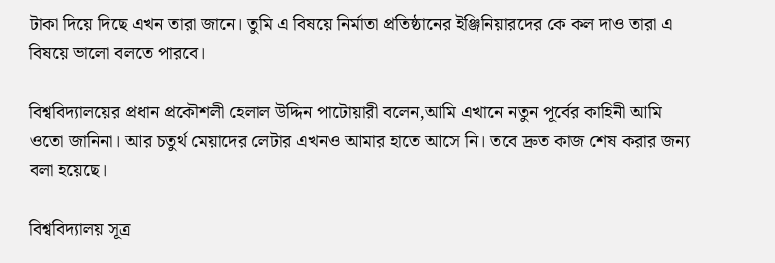টাকা দিয়ে দিছে এখন তারা জানে। তুমি এ বিষয়ে নির্মাতা প্রতিষ্ঠানের ইঞ্জিনিয়ারদের কে কল দাও তারা এ বিষয়ে ভালো বলতে পারবে।

বিশ্ববিদ্যালয়ের প্রধান প্রকৌশলী হেলাল উদ্দিন পাটোয়ারী বলেন,আমি এখানে নতুন পূর্বের কাহিনী আমি ওতো জানিনা। আর চতুর্থ মেয়াদের লেটার এখনও আমার হাতে আসে নি। তবে দ্রুত কাজ শেষ করার জন্য বলা হয়েছে।

বিশ্ববিদ্যালয় সূত্র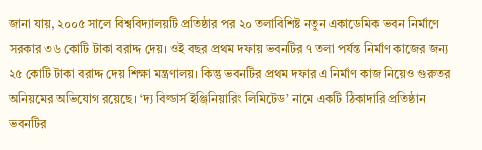জানা যায়, ২০০৫ সালে বিশ্ববিদ্যালয়টি প্রতিষ্ঠার পর ২০ তলাবিশিষ্ট নতুন একাডেমিক ভবন নির্মাণে সরকার ৩৬ কোটি টাকা বরাদ্দ দেয়। ওই বছর প্রথম দফায় ভবনটির ৭ তলা পর্যন্ত নির্মাণ কাজের জন্য ২৫ কোটি টাকা বরাদ্দ দেয় শিক্ষা মন্ত্রণালয়। কিন্তু ভবনটির প্রথম দফার এ নির্মাণ কাজ নিয়েও গুরুতর অনিয়মের অভিযোগ রয়েছে। ‘দ্য বিল্ডার্স ইঞ্জিনিয়ারিং লিমিটেড’ নামে একটি ঠিকাদারি প্রতিষ্ঠান ভবনটির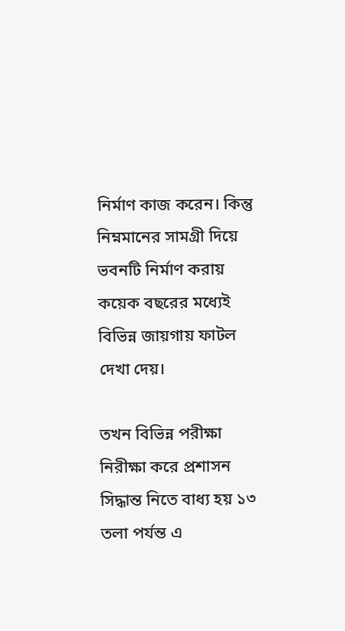নির্মাণ কাজ করেন। কিন্তু নিম্নমানের সামগ্রী দিয়ে ভবনটি নির্মাণ করায় কয়েক বছরের মধ্যেই বিভিন্ন জায়গায় ফাটল দেখা দেয়।

তখন বিভিন্ন পরীক্ষা নিরীক্ষা করে প্রশাসন সিদ্ধান্ত নিতে বাধ্য হয় ১৩ তলা পর্যন্ত এ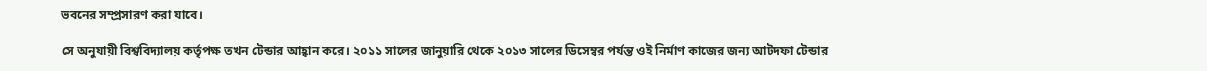ভবনের সম্প্রসারণ করা যাবে।

সে অনুযায়ী বিশ্ববিদ্যালয় কর্তৃপক্ষ তখন টেন্ডার আহ্বান করে। ২০১১ সালের জানুয়ারি থেকে ২০১৩ সালের ডিসেম্বর পর্যন্ত ওই নির্মাণ কাজের জন্য আটদফা টেন্ডার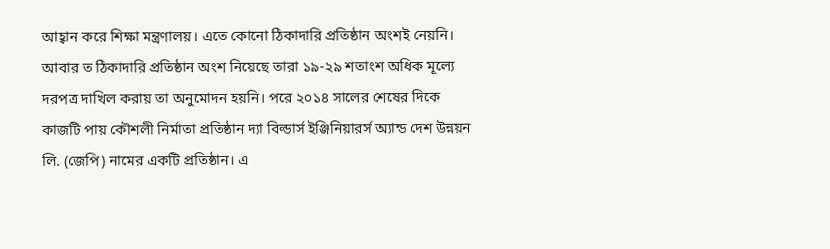আহ্বান করে শিক্ষা মন্ত্রণালয়। এতে কোনো ঠিকাদারি প্রতিষ্ঠান অংশই নেয়নি। আবার ত ঠিকাদারি প্রতিষ্ঠান অংশ নিয়েছে তারা ১৯-২৯ শতাংশ অধিক মূল্যে দরপত্র দাখিল করায় তা অনুমোদন হয়নি। পরে ২০১৪ সালের শেষের দিকে কাজটি পায় কৌশলী নির্মাতা প্রতিষ্ঠান দ্যা বিল্ডার্স ইঞ্জিনিয়ারর্স অ্যান্ড দেশ উন্নয়ন লি. (জেপি) নামের একটি প্রতিষ্ঠান। এ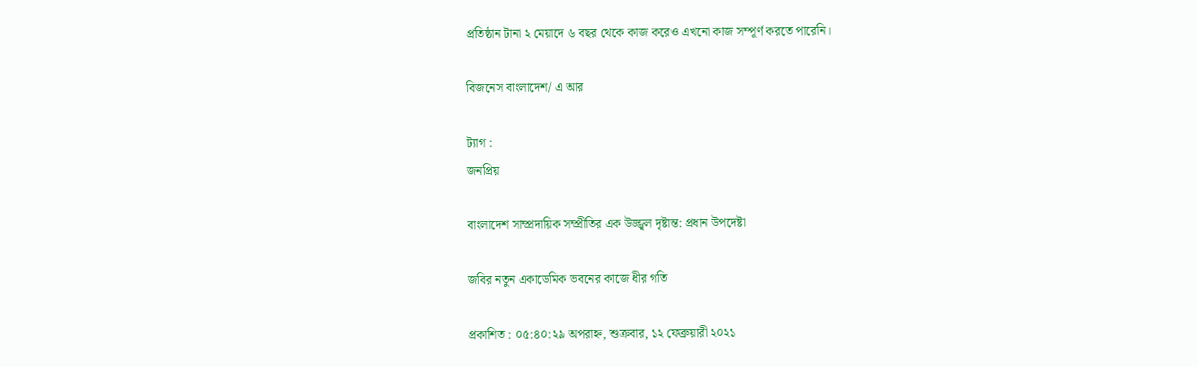প্রতিষ্ঠান টানা ২ মেয়াদে ৬ বছর থেকে কাজ করেও এখনো কাজ সম্পূর্ণ করতে পারেনি।

বিজনেস বাংলাদেশ/ এ আর

ট্যাগ :
জনপ্রিয়

বাংলাদেশ সাম্প্রদায়িক সম্প্রীতির এক উজ্জ্বল দৃষ্টান্ত: প্রধান উপদেষ্টা

জবির নতুন একাডেমিক ভবনের কাজে ধীর গতি

প্রকাশিত : ০৫:৪০:২৯ অপরাহ্ন, শুক্রবার, ১২ ফেব্রুয়ারী ২০২১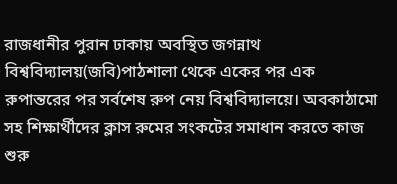রাজধানীর পুরান ঢাকায় অবস্থিত জগন্নাথ বিশ্ববিদ্যালয়(জবি)পাঠশালা থেকে একের পর এক রুপান্তরের পর সর্বশেষ রুপ নেয় বিশ্ববিদ্যালয়ে। অবকাঠামো সহ শিক্ষার্থীদের ক্লাস রুমের সংকটের সমাধান করতে কাজ শুরু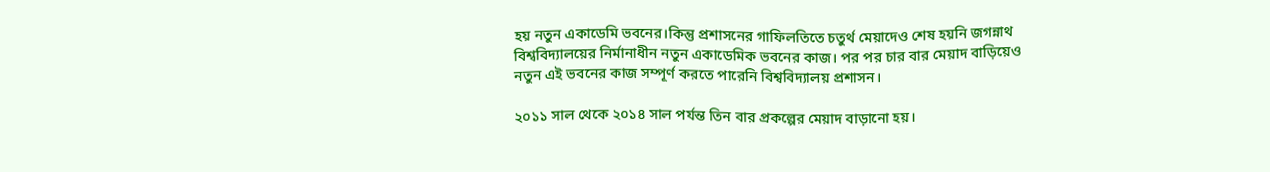হয় নতুন একাডেমি ভবনের।কিন্তু প্রশাসনের গাফিলতিতে চতুর্থ মেয়াদেও শেষ হয়নি জগন্নাথ বিশ্ববিদ্যালয়ের নির্মানাধীন নতুন একাডেমিক ভবনের কাজ। পর পর চার বার মেয়াদ বাড়িয়েও নতুন এই ভবনের কাজ সম্পূর্ণ করতে পারেনি বিশ্ববিদ্যালয় প্রশাসন।

২০১১ সাল থেকে ২০১৪ সাল পর্যন্ত তিন বার প্রকল্পের মেয়াদ বাড়ানো হয়।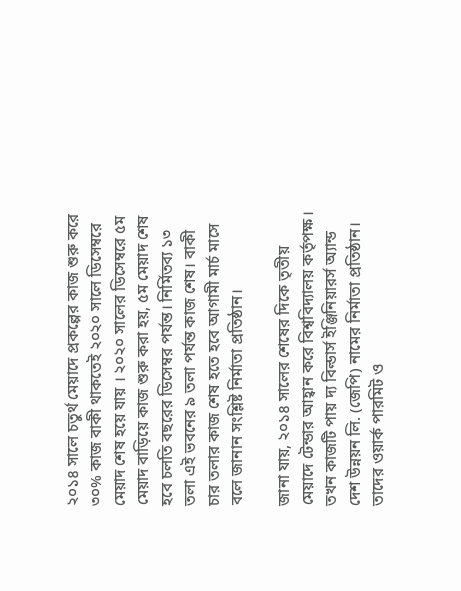২০১৪ সালে চতুর্থ মেয়াদে প্রকল্পের কাজ শুরু করে ৩০% কাজ বাকী থাকতেই ২০২০ সালে ডিসেম্বরে মেয়াদ শেষ হয়ে যায় । ২০২০ সালের ডিসেম্বরে ৫ম মেয়াদ বাড়িয়ে কাজ শুরু করা হয়, ৫ম মেয়াদ শেষ হবে চলতি বছরের ডিসেম্বর পর্যন্ত। নির্মিতব্য ১৩ তলা এই ভবনের ৯ তলা পর্যন্ত কাজ শেষ। বাকী চার তলার কাজ শেষ হতে হবে আগামী মার্চ মাসে বলে জানান সংশ্লিষ্ট নির্মাতা প্রতিষ্ঠান।

জানা যায়, ২০১৪ সালের শেষের দিকে তৃতীয় মেয়াদে টেন্ডার আহ্বান করে বিশ্ববিদ্যালয় কর্তৃপক্ষ। তখন কাজটি পায় দ্য বিল্ডার্স ইঞ্জিনিয়ারর্স অ্যান্ড দেশ উন্নয়ন লি. (জেপি) নামের নির্মাতা প্রতিষ্ঠান। তাদের ওয়ার্ক পারমিট ও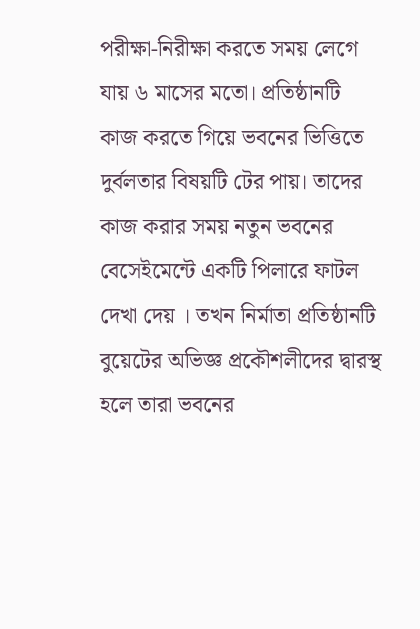পরীক্ষা-নিরীক্ষা করতে সময় লেগে যায় ৬ মাসের মতো। প্রতিষ্ঠানটি কাজ করতে গিয়ে ভবনের ভিত্তিতে দুর্বলতার বিষয়টি টের পায়। তাদের কাজ করার সময় নতুন ভবনের বেসেইমেন্টে একটি পিলারে ফাটল দেখা দেয় । তখন নির্মাতা প্রতিষ্ঠানটি বুয়েটের অভিজ্ঞ প্রকৌশলীদের দ্বারস্থ হলে তারা ভবনের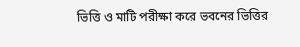ভিত্তি ও মাটি পরীক্ষা করে ভবনের ভিত্তির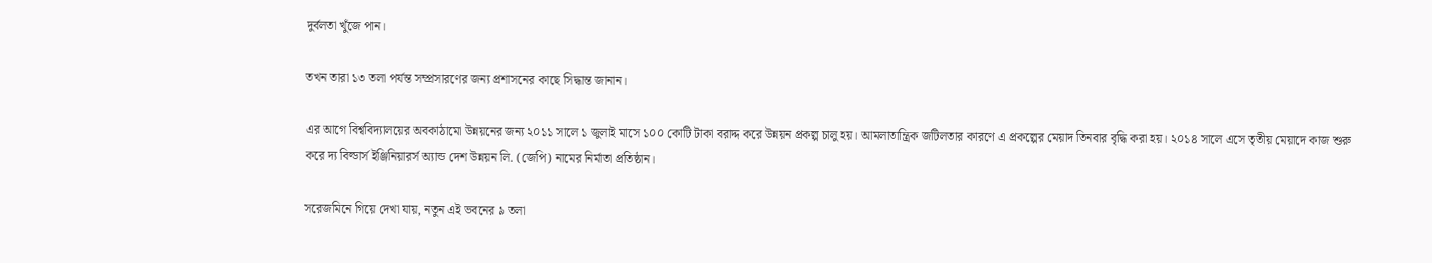দুর্বলতা খুঁজে পান।

তখন তারা ১৩ তলা পর্যন্ত সম্প্রসারণের জন্য প্রশাসনের কাছে সিদ্ধান্ত জানান।

এর আগে বিশ্ববিদ্যালয়ের অবকাঠামো উন্নয়নের জন্য ২০১১ সালে ১ জুলাই মাসে ১০০ কোটি টাকা বরাদ্দ করে উন্নয়ন প্রকল্প চালু হয়। আমলাতান্ত্রিক জটিলতার কারণে এ প্রকল্পের মেয়াদ তিনবার বৃদ্ধি করা হয়। ২০১৪ সালে এসে তৃতীয় মেয়াদে কাজ শুরু করে দ্য বিল্ডার্স ইঞ্জিনিয়ারর্স অ্যান্ড দেশ উন্নয়ন লি. (জেপি) নামের নির্মাতা প্রতিষ্ঠান।

সরেজমিনে গিয়ে দেখা যায়, নতুন এই ভবনের ৯ তলা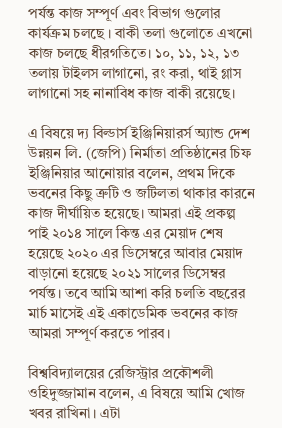পর্যন্ত কাজ সম্পূর্ণ এবং বিভাগ গুলোর কার্যক্রম চলছে । বাকী তলা গুলোতে এখনো কাজ চলছে ধীরগতিতে। ১০, ১১, ১২, ১৩ তলায় টাইলস লাগানো, রং করা, থাই গ্লাস লাগানো সহ নানাবিধ কাজ বাকী রয়েছে।

এ বিষয়ে দ্য বিল্ডার্স ইঞ্জিনিয়ারর্স অ্যান্ড দেশ উন্নয়ন লি. (জেপি) নির্মাতা প্রতিষ্ঠানের চিফ ইঞ্জিনিয়ার আনোয়ার বলেন, প্রথম দিকে ভবনের কিছু ত্রুটি ও জটিলতা থাকার কারনে কাজ দীর্ঘায়িত হয়েছে। আমরা এই প্রকল্প পাই ২০১৪ সালে কিন্ত এর মেয়াদ শেষ হয়েছে ২০২০ এর ডিসেম্বরে আবার মেয়াদ বাড়ানো হয়েছে ২০২১ সালের ডিসেম্বর পর্যন্ত। তবে আমি আশা করি চলতি বছরের মার্চ মাসেই এই একাডেমিক ভবনের কাজ আমরা সম্পূর্ণ করতে পারব।

বিশ্ববিদ্যালয়ের রেজিস্ট্রার প্রকৌশলী ওহিদুজ্জামান বলেন, এ বিষয়ে আমি খোজ খবর রাখিনা। এটা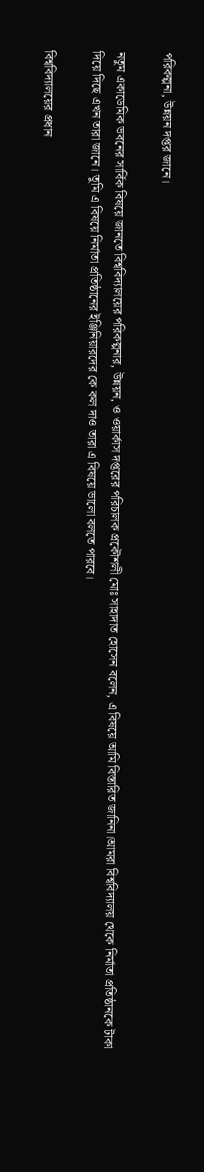পরিকল্পনা, উন্নয়ন দপ্তর জানে।

নতুম একাডেমিক ভবনের সার্বিক বিষয়ে জানতে বিশ্ববিদ্যালয়ের পরিকল্পনার, উন্নয়ন, ও ওয়ার্কাস দপ্তরের পরিচালক প্রকৌশলী মোঃ সাহাদাত হোসেন বলেন, এ বিষয়ে আমি বিস্তারিত জানিনা।আমরা বিশ্ববিদ্যালয় থেকে নির্মাতা প্রতিষ্ঠানকে টাকা দিয়ে দিছে এখন তারা জানে। তুমি এ বিষয়ে নির্মাতা প্রতিষ্ঠানের ইঞ্জিনিয়ারদের কে কল দাও তারা এ বিষয়ে ভালো বলতে পারবে।

বিশ্ববিদ্যালয়ের প্রধান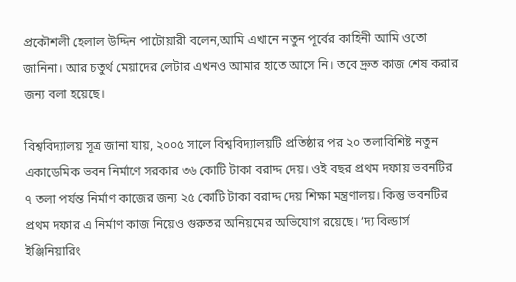প্রকৌশলী হেলাল উদ্দিন পাটোয়ারী বলেন,আমি এখানে নতুন পূর্বের কাহিনী আমি ওতো জানিনা। আর চতুর্থ মেয়াদের লেটার এখনও আমার হাতে আসে নি। তবে দ্রুত কাজ শেষ করার জন্য বলা হয়েছে।

বিশ্ববিদ্যালয় সূত্র জানা যায়, ২০০৫ সালে বিশ্ববিদ্যালয়টি প্রতিষ্ঠার পর ২০ তলাবিশিষ্ট নতুন একাডেমিক ভবন নির্মাণে সরকার ৩৬ কোটি টাকা বরাদ্দ দেয়। ওই বছর প্রথম দফায় ভবনটির ৭ তলা পর্যন্ত নির্মাণ কাজের জন্য ২৫ কোটি টাকা বরাদ্দ দেয় শিক্ষা মন্ত্রণালয়। কিন্তু ভবনটির প্রথম দফার এ নির্মাণ কাজ নিয়েও গুরুতর অনিয়মের অভিযোগ রয়েছে। ‘দ্য বিল্ডার্স ইঞ্জিনিয়ারিং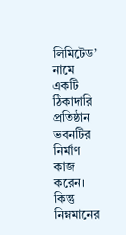লিমিটেড’ নামে একটি ঠিকাদারি প্রতিষ্ঠান ভবনটির নির্মাণ কাজ করেন। কিন্তু নিম্নমানের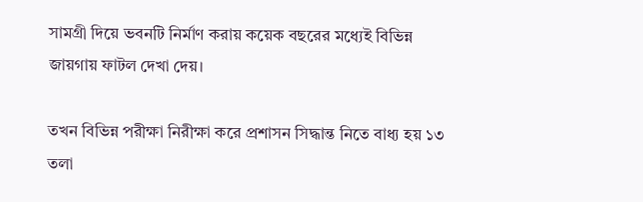সামগ্রী দিয়ে ভবনটি নির্মাণ করায় কয়েক বছরের মধ্যেই বিভিন্ন জায়গায় ফাটল দেখা দেয়।

তখন বিভিন্ন পরীক্ষা নিরীক্ষা করে প্রশাসন সিদ্ধান্ত নিতে বাধ্য হয় ১৩ তলা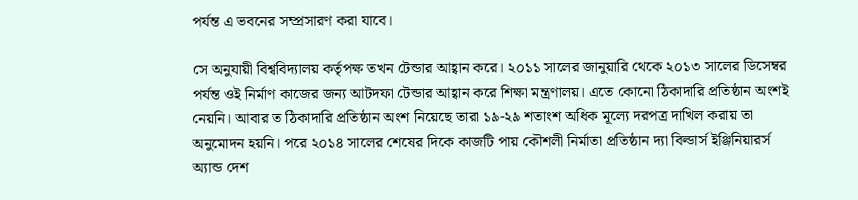পর্যন্ত এ ভবনের সম্প্রসারণ করা যাবে।

সে অনুযায়ী বিশ্ববিদ্যালয় কর্তৃপক্ষ তখন টেন্ডার আহ্বান করে। ২০১১ সালের জানুয়ারি থেকে ২০১৩ সালের ডিসেম্বর পর্যন্ত ওই নির্মাণ কাজের জন্য আটদফা টেন্ডার আহ্বান করে শিক্ষা মন্ত্রণালয়। এতে কোনো ঠিকাদারি প্রতিষ্ঠান অংশই নেয়নি। আবার ত ঠিকাদারি প্রতিষ্ঠান অংশ নিয়েছে তারা ১৯-২৯ শতাংশ অধিক মূল্যে দরপত্র দাখিল করায় তা অনুমোদন হয়নি। পরে ২০১৪ সালের শেষের দিকে কাজটি পায় কৌশলী নির্মাতা প্রতিষ্ঠান দ্যা বিল্ডার্স ইঞ্জিনিয়ারর্স অ্যান্ড দেশ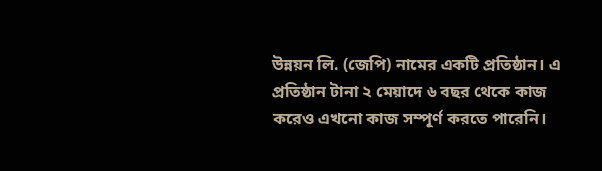উন্নয়ন লি. (জেপি) নামের একটি প্রতিষ্ঠান। এ প্রতিষ্ঠান টানা ২ মেয়াদে ৬ বছর থেকে কাজ করেও এখনো কাজ সম্পূর্ণ করতে পারেনি।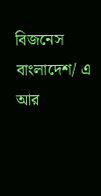বিজনেস বাংলাদেশ/ এ আর